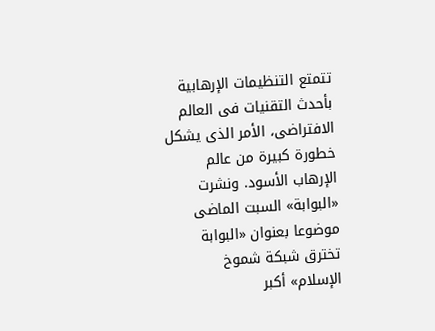تتمتع التنظيمات الإرهابية بأحدث التقنيات فى العالم الافتراضى، الأمر الذى يشكل خطورة كبيرة من عالم الإرهاب الأسود. ونشرت «البوابة» السبت الماضى موضوعا بعنوان «البوابة تخترق شبكة شموخ الإسلام» أكبر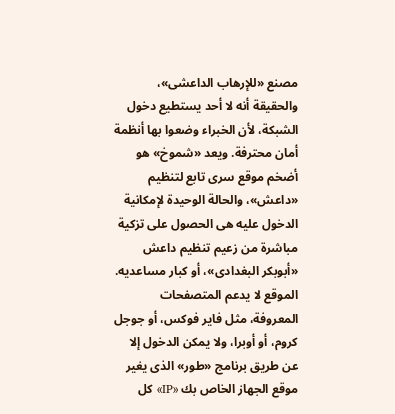مصنع «للإرهاب الداعشى»، والحقيقة أنه لا أحد يستطيع دخول الشبكة، لأن الخبراء وضعوا بها أنظمة أمان محترفة. ويعد «شموخ» هو أضخم موقع سرى تابع لتنظيم «داعش»، والحالة الوحيدة لإمكانية الدخول عليه هى الحصول على تزكية مباشرة من زعيم تنظيم داعش «أبوبكر البغدادى»، أو كبار مساعديه. الموقع لا يدعم المتصفحات المعروفة، مثل فاير فوكس، أو جوجل كروم، أو أوبرا، ولا يمكن الدخول إلا عن طريق برنامج «طور» الذى يغير موقع الجهاز الخاص بك «IP» كل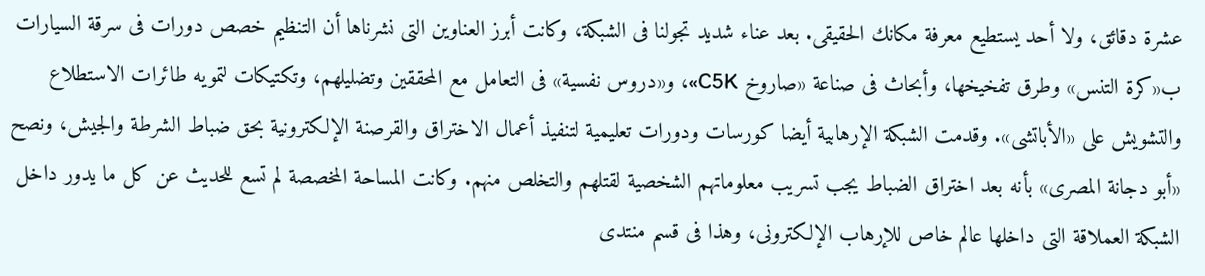عشرة دقائق، ولا أحد يستطيع معرفة مكانك الحقيقى. بعد عناء شديد تجولنا فى الشبكة، وكانت أبرز العناوين التى نشرناها أن التنظيم خصص دورات فى سرقة السيارات ب«كرة التنس» وطرق تفخيخها، وأبحاث فى صناعة «صاروخ C5K»، و«دروس نفسية» فى التعامل مع المحققين وتضليلهم، وتكتيكات لتمويه طائرات الاستطلاع والتشويش على «الأباتشى». وقدمت الشبكة الإرهابية أيضا كورسات ودورات تعليمية لتنفيذ أعمال الاختراق والقرصنة الإلكترونية بحق ضباط الشرطة والجيش، ونصح «أبو دجانة المصرى» بأنه بعد اختراق الضباط يجب تسريب معلوماتهم الشخصية لقتلهم والتخلص منهم. وكانت المساحة المخصصة لم تسع للحديث عن كل ما يدور داخل الشبكة العملاقة التى داخلها عالم خاص للإرهاب الإلكترونى، وهذا فى قسم منتدى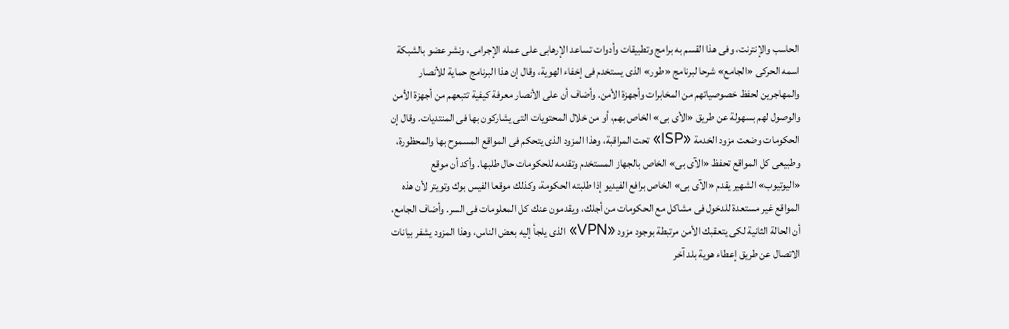الحاسب والإنترنت، وفى هذا القسم به برامج وتطبيقات وأدوات تساعد الإرهابى على عمله الإجرامى، ونشر عضو بالشبكة اسمه الحركى «الجامع» شرحا لبرنامج «طور» الذى يستخدم فى إخفاء الهوية، وقال إن هذا البرنامج حماية للأنصار والمهاجرين لحفظ خصوصياتهم من المخابرات وأجهزة الأمن. وأضاف أن على الأنصار معرفة كيفية تتبعهم من أجهزة الأمن والوصول لهم بسهولة عن طريق «الأى بى» الخاص بهم، أو من خلال المحتويات التى يشاركون بها فى المنتديات. وقال إن الحكومات وضعت مزود الخدمة «ISP» تحت المراقبة، وهذا المزود الذى يتحكم فى المواقع المسموح بها والمحظورة، وطبيعى كل المواقع تحفظ «الآى بى» الخاص بالجهاز المستخدم وتقدمه للحكومات حال طلبها. وأكد أن موقع «اليوتيوب» الشهير يقدم «الآى بى» الخاص برافع الفيديو إذا طلبته الحكومة، وكذلك موقعا الفيس بوك وتويتر لأن هذه المواقع غير مستعدة للدخول فى مشاكل مع الحكومات من أجلك، ويقدمون عنك كل المعلومات فى السر. وأضاف الجامع، أن الحالة الثانية لكى يتعقبك الأمن مرتبطة بوجود مزود «VPN» الذى يلجأ إليه بعض الناس، وهذا المزود يشفر بيانات الاتصال عن طريق إعطاء هوية بلد آخر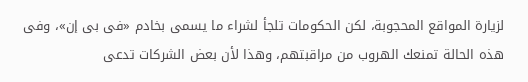لزيارة المواقع المحجوبة، لكن الحكومات تلجأ لشراء ما يسمى بخادم «فى بى إن»، وفى هذه الحالة تمنعك الهروب من مراقبتهم، وهذا لأن بعض الشركات تدعى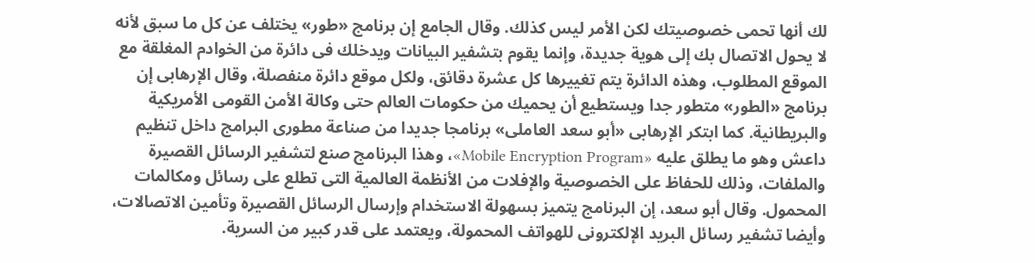لك أنها تحمى خصوصيتك لكن الأمر ليس كذلك. وقال الجامع إن برنامج «طور» يختلف عن كل ما سبق لأنه لا يحول الاتصال بك إلى هوية جديدة، وإنما يقوم بتشفير البيانات ويدخلك فى دائرة من الخوادم المغلقة مع الموقع المطلوب، وهذه الدائرة يتم تغييرها كل عشرة دقائق، ولكل موقع دائرة منفصلة، وقال الإرهابى إن برنامج «الطور» متطور جدا ويستطيع أن يحميك من حكومات العالم حتى وكالة الأمن القومى الأمريكية والبريطانية. كما ابتكر الإرهابى «أبو سعد العاملى» برنامجا جديدا من صناعة مطورى البرامج داخل تنظيم داعش وهو ما يطلق عليه «Mobile Encryption Program»، وهذا البرنامج صنع لتشفير الرسائل القصيرة والملفات، وذلك للحفاظ على الخصوصية والإفلات من الأنظمة العالمية التى تطلع على رسائل ومكالمات المحمول. وقال أبو سعد، إن البرنامج يتميز بسهولة الاستخدام وإرسال الرسائل القصيرة وتأمين الاتصالات، وأيضا تشفير رسائل البريد الإلكترونى للهواتف المحمولة، ويعتمد على قدر كبير من السرية.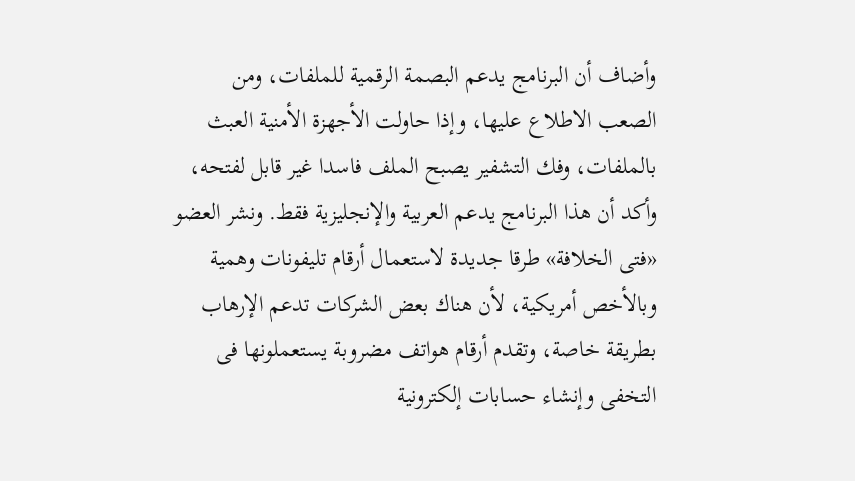وأضاف أن البرنامج يدعم البصمة الرقمية للملفات، ومن الصعب الاطلاع عليها، وإذا حاولت الأجهزة الأمنية العبث بالملفات، وفك التشفير يصبح الملف فاسدا غير قابل لفتحه، وأكد أن هذا البرنامج يدعم العربية والإنجليزية فقط. ونشر العضو «فتى الخلافة» طرقا جديدة لاستعمال أرقام تليفونات وهمية وبالأخص أمريكية، لأن هناك بعض الشركات تدعم الإرهاب بطريقة خاصة، وتقدم أرقام هواتف مضروبة يستعملونها فى التخفى وإنشاء حسابات إلكترونية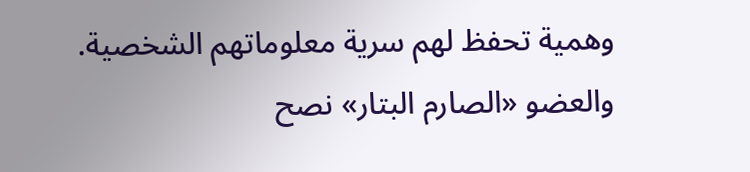وهمية تحفظ لهم سرية معلوماتهم الشخصية. والعضو «الصارم البتار» نصح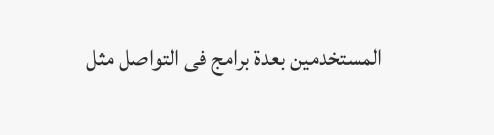المستخدمين بعدة برامج فى التواصل مثل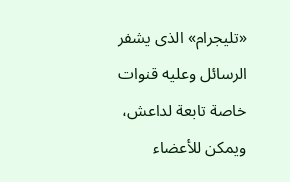«تليجرام» الذى يشفر الرسائل وعليه قنوات خاصة تابعة لداعش، ويمكن للأعضاء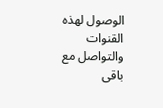الوصول لهذه القنوات والتواصل مع باقى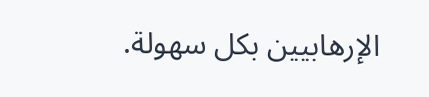الإرهابيين بكل سهولة.